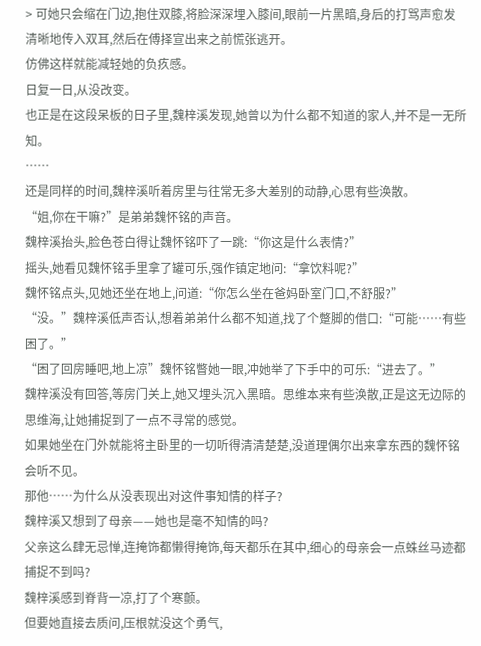> 可她只会缩在门边,抱住双膝,将脸深深埋入膝间,眼前一片黑暗,身后的打骂声愈发清晰地传入双耳,然后在傅择宣出来之前慌张逃开。
仿佛这样就能减轻她的负疚感。
日复一日,从没改变。
也正是在这段呆板的日子里,魏梓溪发现,她曾以为什么都不知道的家人,并不是一无所知。
……
还是同样的时间,魏梓溪听着房里与往常无多大差别的动静,心思有些涣散。
“姐,你在干嘛?”是弟弟魏怀铭的声音。
魏梓溪抬头,脸色苍白得让魏怀铭吓了一跳:“你这是什么表情?”
摇头,她看见魏怀铭手里拿了罐可乐,强作镇定地问:“拿饮料呢?”
魏怀铭点头,见她还坐在地上,问道:“你怎么坐在爸妈卧室门口,不舒服?”
“没。”魏梓溪低声否认,想着弟弟什么都不知道,找了个蹩脚的借口:“可能……有些困了。”
“困了回房睡吧,地上凉”魏怀铭瞥她一眼,冲她举了下手中的可乐:“进去了。”
魏梓溪没有回答,等房门关上,她又埋头沉入黑暗。思维本来有些涣散,正是这无边际的思维海,让她捕捉到了一点不寻常的感觉。
如果她坐在门外就能将主卧里的一切听得清清楚楚,没道理偶尔出来拿东西的魏怀铭会听不见。
那他……为什么从没表现出对这件事知情的样子?
魏梓溪又想到了母亲——她也是毫不知情的吗?
父亲这么肆无忌惮,连掩饰都懒得掩饰,每天都乐在其中,细心的母亲会一点蛛丝马迹都捕捉不到吗?
魏梓溪感到脊背一凉,打了个寒颤。
但要她直接去质问,压根就没这个勇气,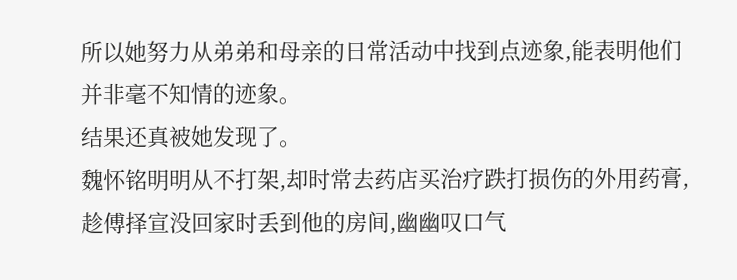所以她努力从弟弟和母亲的日常活动中找到点迹象,能表明他们并非毫不知情的迹象。
结果还真被她发现了。
魏怀铭明明从不打架,却时常去药店买治疗跌打损伤的外用药膏,趁傅择宣没回家时丢到他的房间,幽幽叹口气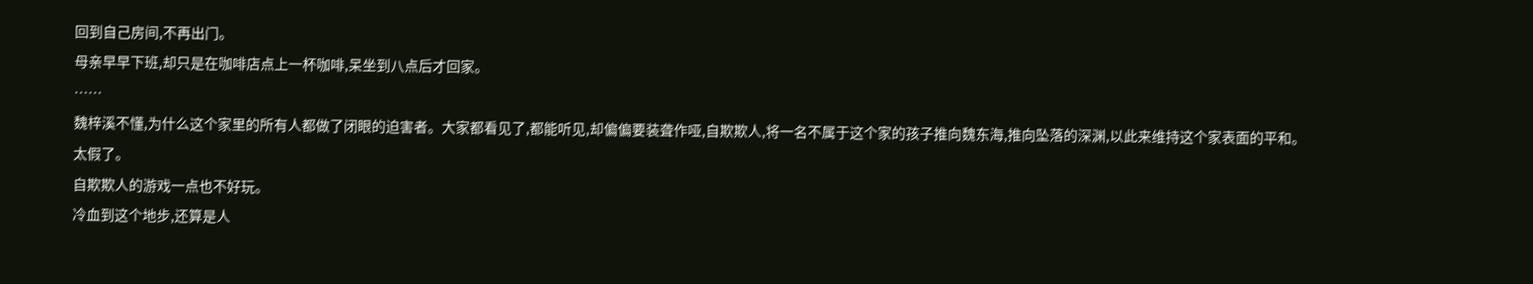回到自己房间,不再出门。
母亲早早下班,却只是在咖啡店点上一杯咖啡,呆坐到八点后才回家。
……
魏梓溪不懂,为什么这个家里的所有人都做了闭眼的迫害者。大家都看见了,都能听见,却偏偏要装聋作哑,自欺欺人,将一名不属于这个家的孩子推向魏东海,推向坠落的深渊,以此来维持这个家表面的平和。
太假了。
自欺欺人的游戏一点也不好玩。
冷血到这个地步,还算是人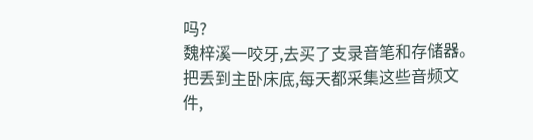吗?
魏梓溪一咬牙,去买了支录音笔和存储器。把丢到主卧床底,每天都采集这些音频文件,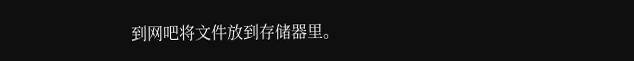到网吧将文件放到存储器里。